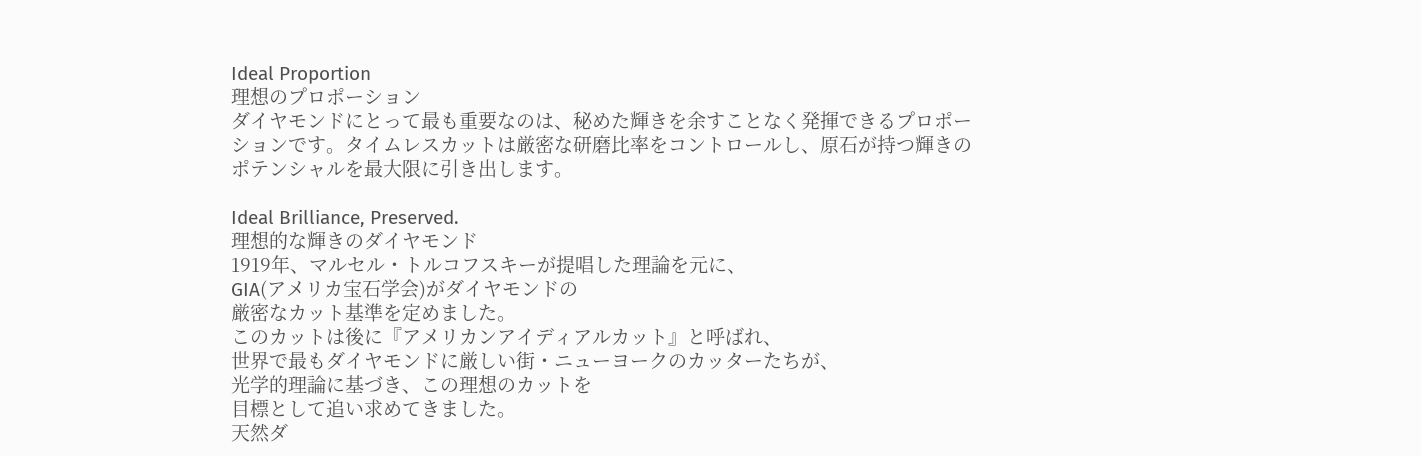Ideal Proportion
理想のプロポーション
ダイヤモンドにとって最も重要なのは、秘めた輝きを余すことなく発揮できるプロポーションです。タイムレスカットは厳密な研磨比率をコントロールし、原石が持つ輝きのポテンシャルを最大限に引き出します。

Ideal Brilliance, Preserved.
理想的な輝きのダイヤモンド
1919年、マルセル・トルコフスキーが提唱した理論を元に、
GIA(アメリカ宝石学会)がダイヤモンドの
厳密なカット基準を定めました。
このカットは後に『アメリカンアイディアルカット』と呼ばれ、
世界で最もダイヤモンドに厳しい街・ニューヨークのカッターたちが、
光学的理論に基づき、この理想のカットを
目標として追い求めてきました。
天然ダ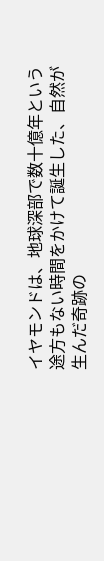イヤモンドは、地球深部で数十億年という途方もない時間をかけて誕生した、自然が生んだ奇跡の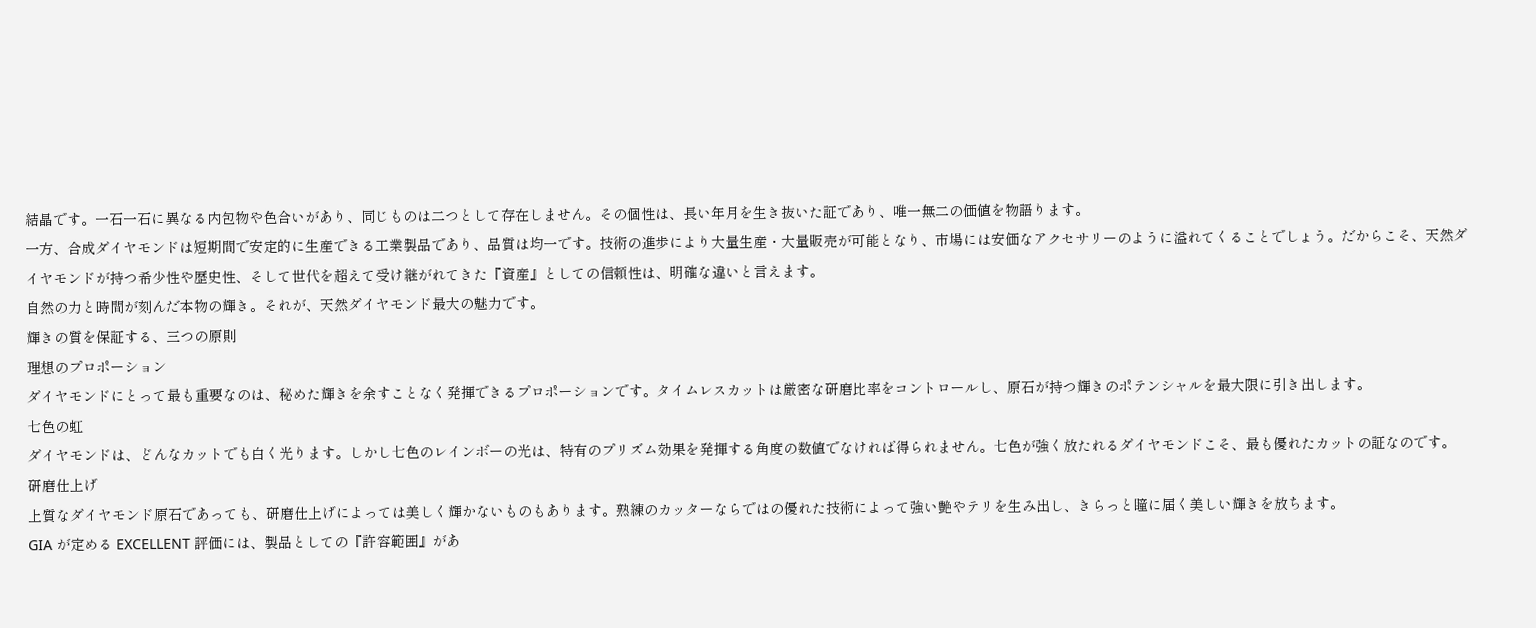結晶です。一石一石に異なる内包物や色合いがあり、同じものは二つとして存在しません。その個性は、長い年月を生き抜いた証であり、唯一無二の価値を物語ります。
一方、合成ダイヤモンドは短期間で安定的に生産できる工業製品であり、品質は均一です。技術の進歩により大量生産・大量販売が可能となり、市場には安価なアクセサリーのように溢れてくることでしょう。だからこそ、天然ダイヤモンドが持つ希少性や歴史性、そして世代を超えて受け継がれてきた『資産』としての信頼性は、明確な違いと言えます。
自然の力と時間が刻んだ本物の輝き。それが、天然ダイヤモンド最大の魅力です。
輝きの質を保証する、三つの原則
理想のプロポーション
ダイヤモンドにとって最も重要なのは、秘めた輝きを余すことなく発揮できるプロポーションです。タイムレスカットは厳密な研磨比率をコントロールし、原石が持つ輝きのポテンシャルを最大限に引き出します。
七色の虹
ダイヤモンドは、どんなカットでも白く光ります。しかし七色のレインボーの光は、特有のプリズム効果を発揮する角度の数値でなければ得られません。七色が強く放たれるダイヤモンドこそ、最も優れたカットの証なのです。
研磨仕上げ
上質なダイヤモンド原石であっても、研磨仕上げによっては美しく輝かないものもあります。熟練のカッターならではの優れた技術によって強い艶やテリを生み出し、きらっと瞳に届く美しい輝きを放ちます。
GIA が定める EXCELLENT 評価には、製品としての『許容範囲』があ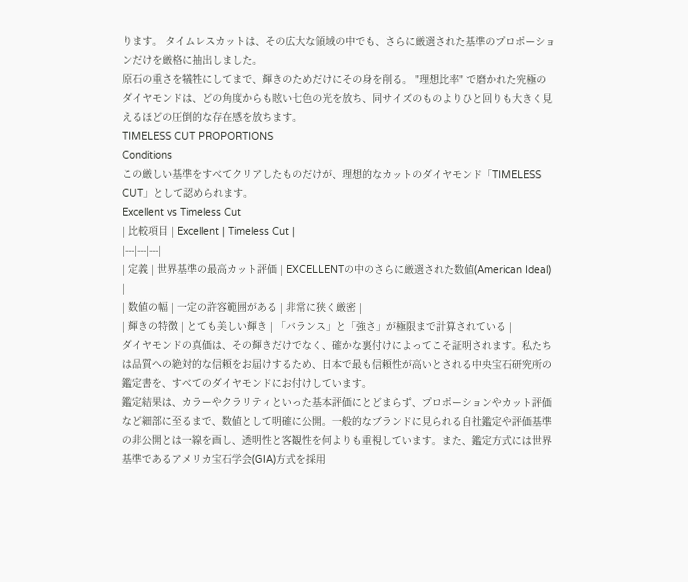ります。 タイムレスカットは、その広大な領域の中でも、さらに厳選された基準のプロポーションだけを厳格に抽出しました。
原石の重さを犠牲にしてまで、輝きのためだけにその身を削る。 "理想比率" で磨かれた究極のダイヤモンドは、どの角度からも眩い七色の光を放ち、同サイズのものよりひと回りも大きく見えるほどの圧倒的な存在感を放ちます。
TIMELESS CUT PROPORTIONS
Conditions
この厳しい基準をすべてクリアしたものだけが、理想的なカットのダイヤモンド「TIMELESS CUT」として認められます。
Excellent vs Timeless Cut
| 比較項目 | Excellent | Timeless Cut |
|---|---|---|
| 定義 | 世界基準の最高カット評価 | EXCELLENTの中のさらに厳選された数値(American Ideal) |
| 数値の幅 | 一定の許容範囲がある | 非常に狭く厳密 |
| 輝きの特徴 | とても美しい輝き | 「バランス」と「強さ」が極限まで計算されている |
ダイヤモンドの真価は、その輝きだけでなく、確かな裏付けによってこそ証明されます。私たちは品質への絶対的な信頼をお届けするため、日本で最も信頼性が高いとされる中央宝石研究所の鑑定書を、すべてのダイヤモンドにお付けしています。
鑑定結果は、カラーやクラリティといった基本評価にとどまらず、プロポーションやカット評価など細部に至るまで、数値として明確に公開。一般的なブランドに見られる自社鑑定や評価基準の非公開とは一線を画し、透明性と客観性を何よりも重視しています。また、鑑定方式には世界基準であるアメリカ宝石学会(GIA)方式を採用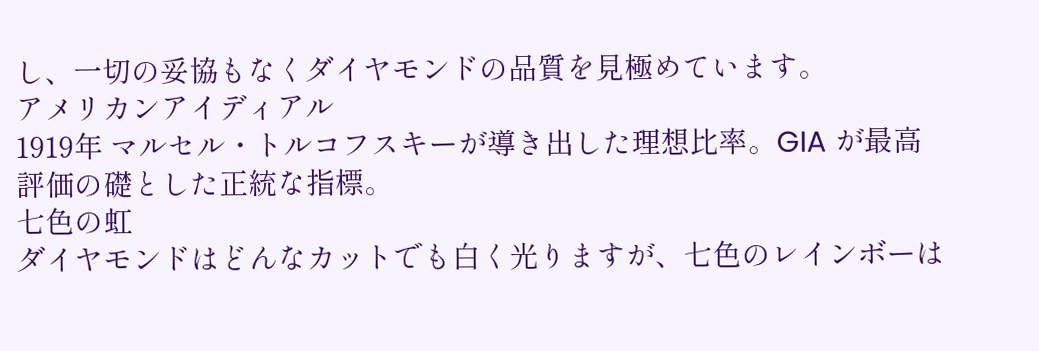し、一切の妥協もなくダイヤモンドの品質を見極めています。
アメリカンアイディアル
1919年 マルセル・トルコフスキーが導き出した理想比率。GIA が最高評価の礎とした正統な指標。
七色の虹
ダイヤモンドはどんなカットでも白く光りますが、七色のレインボーは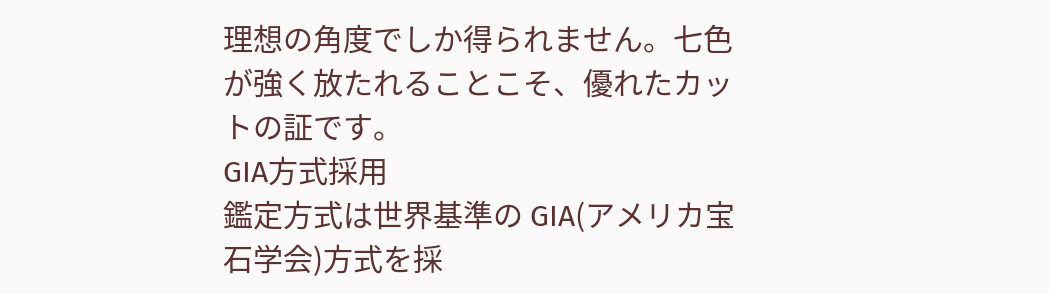理想の角度でしか得られません。七色が強く放たれることこそ、優れたカットの証です。
GIA方式採用
鑑定方式は世界基準の GIA(アメリカ宝石学会)方式を採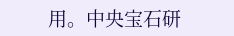用。中央宝石研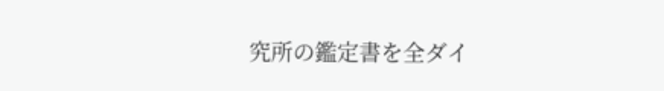究所の鑑定書を全ダイ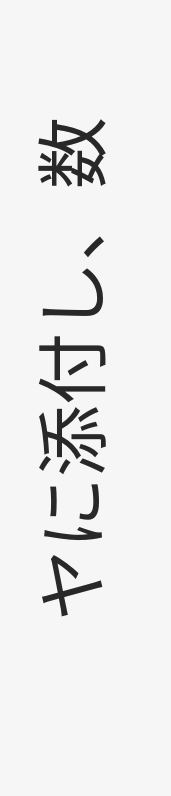ヤに添付し、数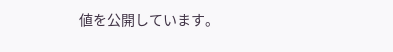値を公開しています。